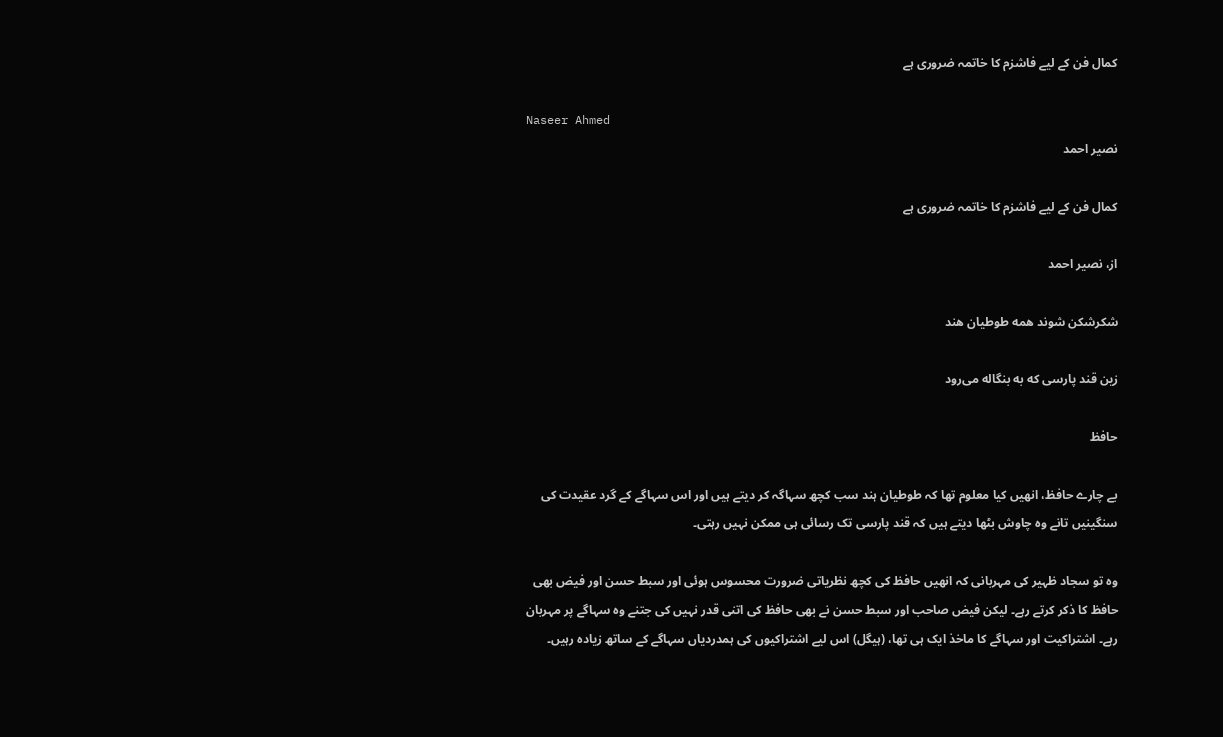کمال فن کے لیے فاشزم کا خاتمہ ضروری ہے

Naseer Ahmed
نصیر احمد

کمال فن کے لیے فاشزم کا خاتمہ ضروری ہے

از، نصیر احمد

شکرشکن شوند همه طوطیان هند

زین قند پارسی که به بنگاله می‌رود

حافظ

بے چارے حافظ، انھیں کیا معلوم تھا کہ طوطیان ہند سب کچھ سہاگہ کر دیتے ہیں اور اس سہاگے کے گرد عقیدت کی سنگینیں تانے وہ چاوش بٹھا دیتے ہیں کہ قند پارسی تک رسائی ہی ممکن نہیں رہتی۔

وہ تو سجاد ظہیر کی مہربانی کہ انھیں حافظ کی کچھ نظریاتی ضرورت محسوس ہوئی اور سبط حسن اور فیض بھی حافظ کا ذکر کرتے رہے۔ لیکن فیض صاحب اور سبط حسن نے بھی حافظ کی اتنی قدر نہیں کی جتنے وہ سہاگے پر مہربان رہے۔ اشتراکیت اور سہاگے کا ماخذ ایک ہی تھا، (ہیگل) اس لیے اشتراکیوں کی ہمدردیاں سہاگے کے ساتھ زیادہ رہیں۔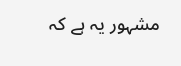مشہور یہ ہے کہ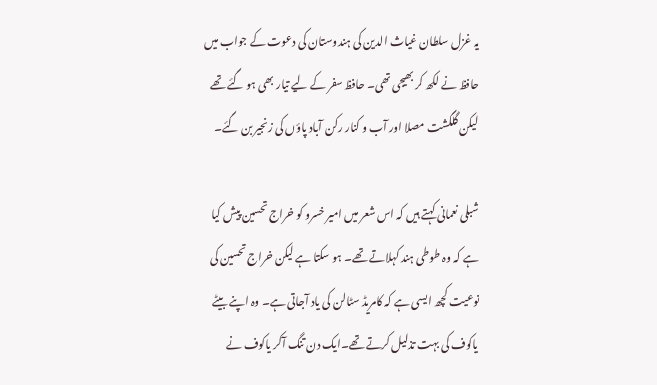یہ غزل سلطان غیاث الدین کی ہندوستان کی دعوت کے جواب میں حافظ نے لکھ کر بھیجی تھی۔ حافظ سفر کے لیے تیار بھی ہو گئے تھے لیکن گلگشت مصلا اور آب و کنار رکن آباد پاؤں کی زنجیر بن گئے۔

شبلی نعمانی کہتے ہیں کہ اس شعر میں امیر خسرو کو خراج تحسین پیش کیا ہے کہ وہ طوطی ہند کہلاتے تھے۔ ہو سکتا ہے لیکن خراج تحسین کی نوعیت کچھ ایسی ہے کہ کامریڈ سٹالن کی یاد آجاتی ہے۔ وہ اپنے بیٹے یاکوف کی بہت تذلیل کرتے تھے۔ایک دن تنگ آکر یاکوف نے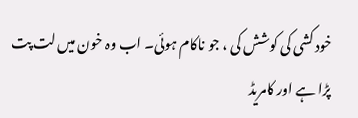خود کشی کی کوشش کی ، جو ناکام ہوئی۔ اب وہ خون میں لت پت پڑا ہے اور کامریڈ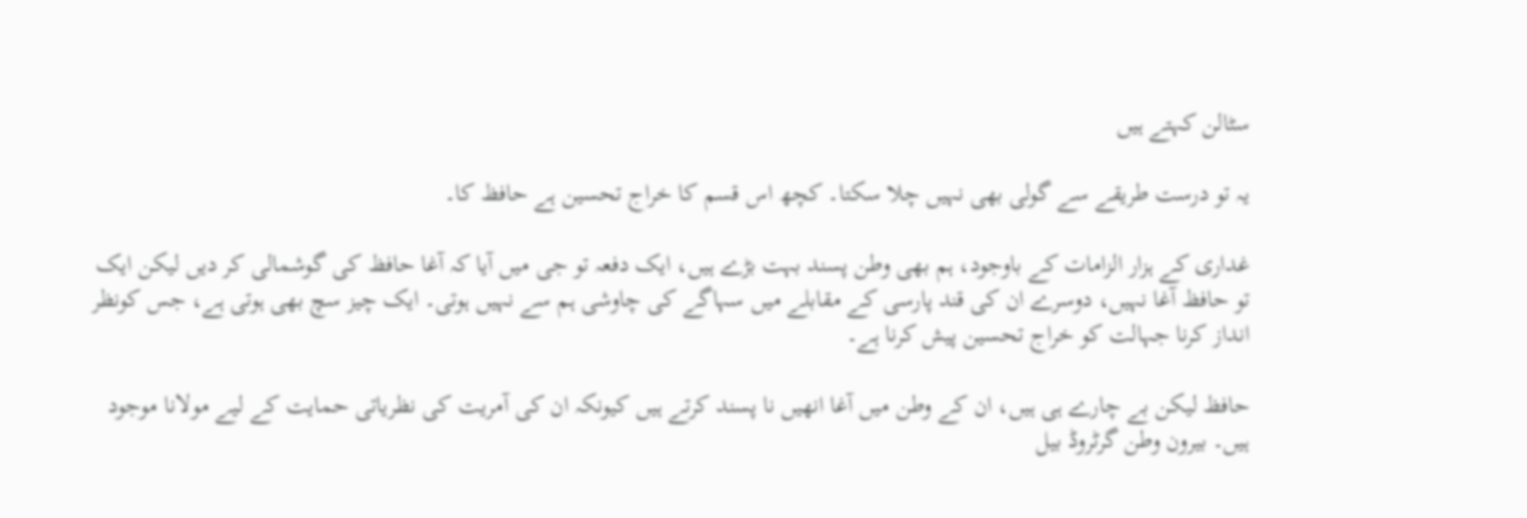سٹالن کہتے ہیں

یہ تو درست طریقے سے گولی بھی نہیں چلا سکتا۔ کچھ اس قسم کا خراج تحسین ہے حافظ کا۔

غداری کے ہزار الزامات کے باوجود، ہم بھی وطن پسند بہت بڑے ہیں، ایک دفعہ تو جی میں آیا کہ آغا حافظ کی گوشمالی کر دیں لیکن ایک تو حافظ آغا نہیں، دوسرے ان کی قند پارسی کے مقابلے میں سہاگے کی چاوشی ہم سے نہیں ہوتی۔ ایک چیز سچ بھی ہوتی ہے، جس کونظر انداز کرنا جہالت کو خراج تحسین پیش کرنا ہے۔

حافظ لیکن بے چارے ہی ہیں، ان کے وطن میں آغا انھیں نا پسند کرتے ہیں کیونکہ ان کی آمریت کی نظریاتی حمایت کے لیے مولانا موجود ہیں۔ بیرون وطن گرٹروڈ بیل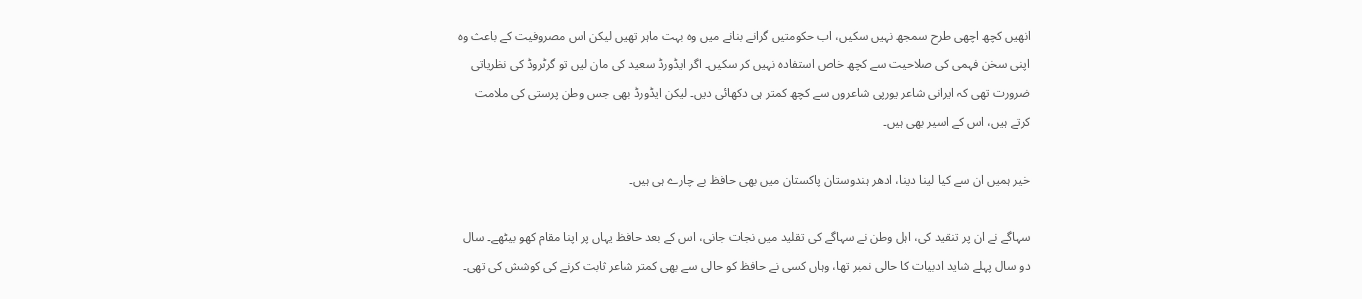انھیں کچھ اچھی طرح سمجھ نہیں سکیں، اب حکومتیں گرانے بنانے میں وہ بہت ماہر تھیں لیکن اس مصروفیت کے باعث وہ اپنی سخن فہمی کی صلاحیت سے کچھ خاص استفادہ نہیں کر سکیں۔ اگر ایڈورڈ سعید کی مان لیں تو گرٹروڈ کی نظریاتی ضرورت تھی کہ ایرانی شاعر یورپی شاعروں سے کچھ کمتر ہی دکھائی دیں۔ لیکن ایڈورڈ بھی جس وطن پرستی کی ملامت کرتے ہیں، اس کے اسیر بھی ہیں۔

خیر ہمیں ان سے کیا لینا دینا، ادھر ہندوستان پاکستان میں بھی حافظ بے چارے ہی ہیں۔

سہاگے نے ان پر تنقید کی، اہل وطن نے سہاگے کی تقلید میں نجات جانی، اس کے بعد حافظ یہاں پر اپنا مقام کھو بیٹھے۔ سال دو سال پہلے شاید ادبیات کا حالی نمبر تھا، وہاں کسی نے حافظ کو حالی سے بھی کمتر شاعر ثابت کرنے کی کوشش کی تھی۔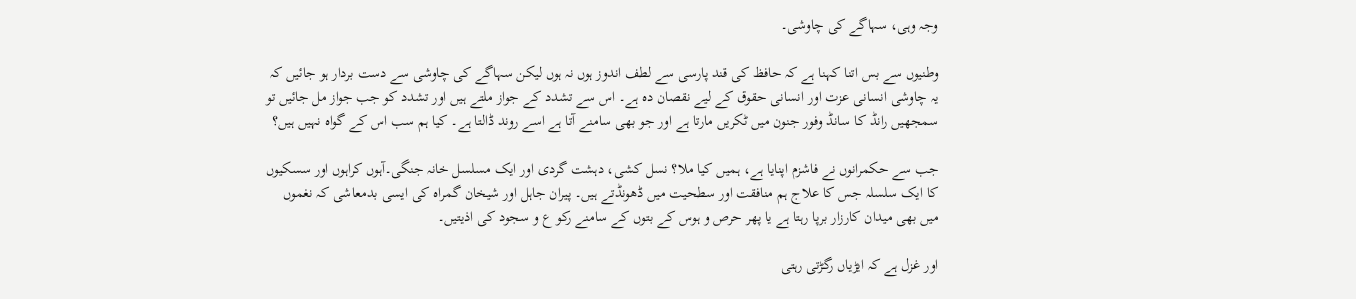وجہ وہی، سہاگے کی چاوشی۔

وطنیوں سے بس اتنا کہنا ہے کہ حافظ کی قند پارسی سے لطف اندوز ہوں نہ ہوں لیکن سہاگے کی چاوشی سے دست بردار ہو جائیں کہ یہ چاوشی انسانی عزت اور انسانی حقوق کے لیے نقصان دہ ہے۔ اس سے تشدد کے جواز ملتے ہیں اور تشدد کو جب جواز مل جائیں تو سمجھیں رانڈ کا سانڈ وفور جنون میں ٹکریں مارتا ہے اور جو بھی سامنے آتا ہے اسے روند ڈالتا ہے۔ کیا ہم سب اس کے گواہ نہیں ہیں؟

جب سے حکمرانوں نے فاشزم اپنایا ہے، ہمیں کیا ملا؟ نسل کشی، دہشت گردی اور ایک مسلسل خانہ جنگی۔آہوں کراہوں اور سسکیوں کا ایک سلسلہ جس کا علاج ہم منافقت اور سطحیت میں ڈھونڈتے ہیں۔ پیران جاہل اور شیخان گمراہ کی ایسی بدمعاشی کہ نغموں میں بھی میدان کارزار برپا رہتا ہے یا پھر حرص و ہوس کے بتوں کے سامنے رکو ع و سجود کی اذیتیں۔

اور غزل ہے کہ ایڑیاں رگڑتی رہتی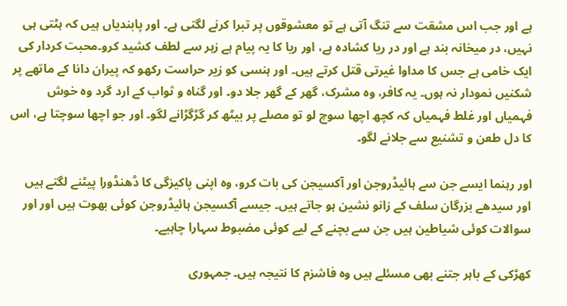ہے اور جب اس مشقت سے تنگ آتی ہے تو معشوقوں پر تبرا کرنے لگتی ہے۔ اور پابندیاں ہیں کہ ہٹتی ہی نہیں، در میخانہ بند ہے اور در ریا کشادہ ہے، اور ریا کا یہ پیام ہے زہر سے لطف کشید کرو۔محبت کردار کی ایک خامی ہے جس کا مداوا غیرتی قتل کرتے ہیں۔ اور ہنسی کو زیر حراست رکھو کہ پیران دانا کے ماتھے پر شکنیں نمودار نہ ہوں۔ یہ کافر، وہ مشرک، گھر کے گھر جلا دو۔ اور گناہ و ثواب کے ارد گرد وہ خوش فہمیاں اور غلط فہمیاں کہ کچھ اچھا سوچ لو تو مصلے پر بیٹھ کر گڑگڑانے لگو۔ اور جو اچھا سوچتا ہے، اس کا دل طعن و تشنیع سے جلانے لگو۔

اور رہنما ایسے جن سے ہائیڈروجن اور آکسیجن کی بات کرو، وہ اپنی پاکیزگی کا ڈھنڈورا پیٹنے لگتے ہیں اور سیدھے بزرگان سلف کے زانو نشین ہو جاتے ہیں۔ جیسے آکسیجن ہائیڈروجن کوئی بھوت ہیں اور اور سوالات کوئی شیاطین ہیں جن سے بچنے کے لیے کوئی مضبوط سہارا چاہیے۔

کھڑکی کے باہر جتنے بھی مسئلے ہیں وہ فاشزم کا نتیجہ ہیں۔ جمہوری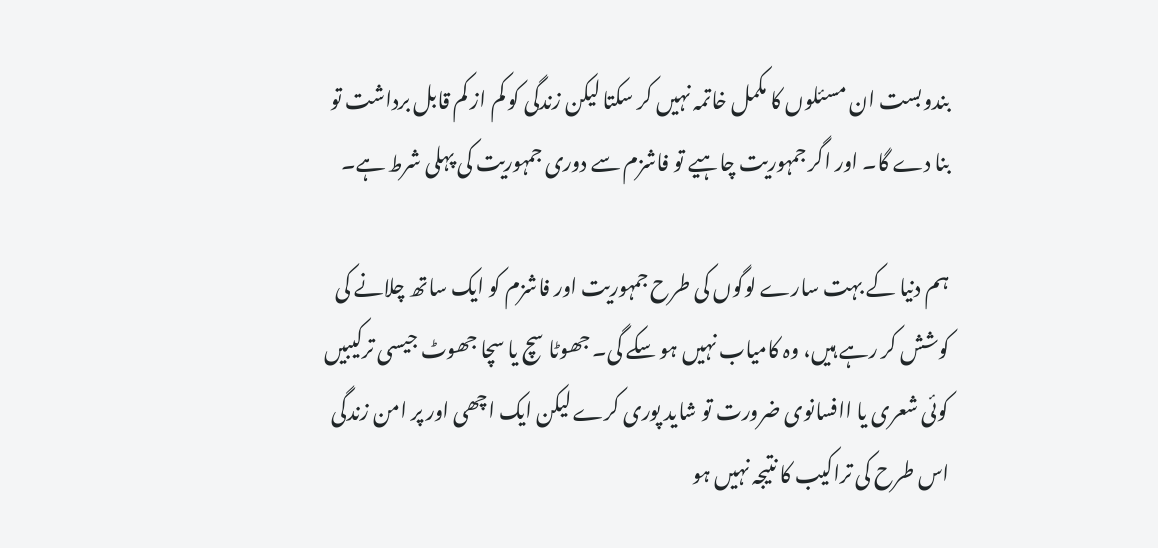بندوبست ان مسئلوں کا مکمل خاتمہ نہیں کر سکتا لیکن زندگی کو کم از کم قابل برداشت تو بنا دے گا۔ اور اگر جمہوریت چاہیے تو فاشزم سے دوری جمہوریت کی پہلی شرط ہے۔

ہم دنیا کے بہت سارے لوگوں کی طرح جمہوریت اور فاشزم کو ایک ساتھ چلانے کی کوشش کر رہے ہیں، وہ کامیاب نہیں ہو سکے گی۔ جھوٹا سچ یا سچا جھوٹ جیسی ترکیبیں کوئی شعری یا اافسانوی ضرورت تو شاید پوری کرے لیکن ایک اچھی اور پر امن زندگی اس طرح کی تراکیب کا نتیجہ نہیں ہو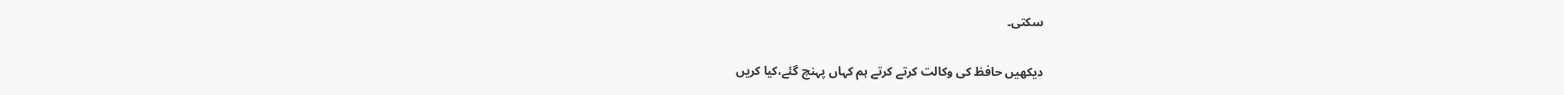سکتی۔

دیکھیں حافظ کی وکالت کرتے کرتے ہم کہاں پہنچ گئے،کیا کریں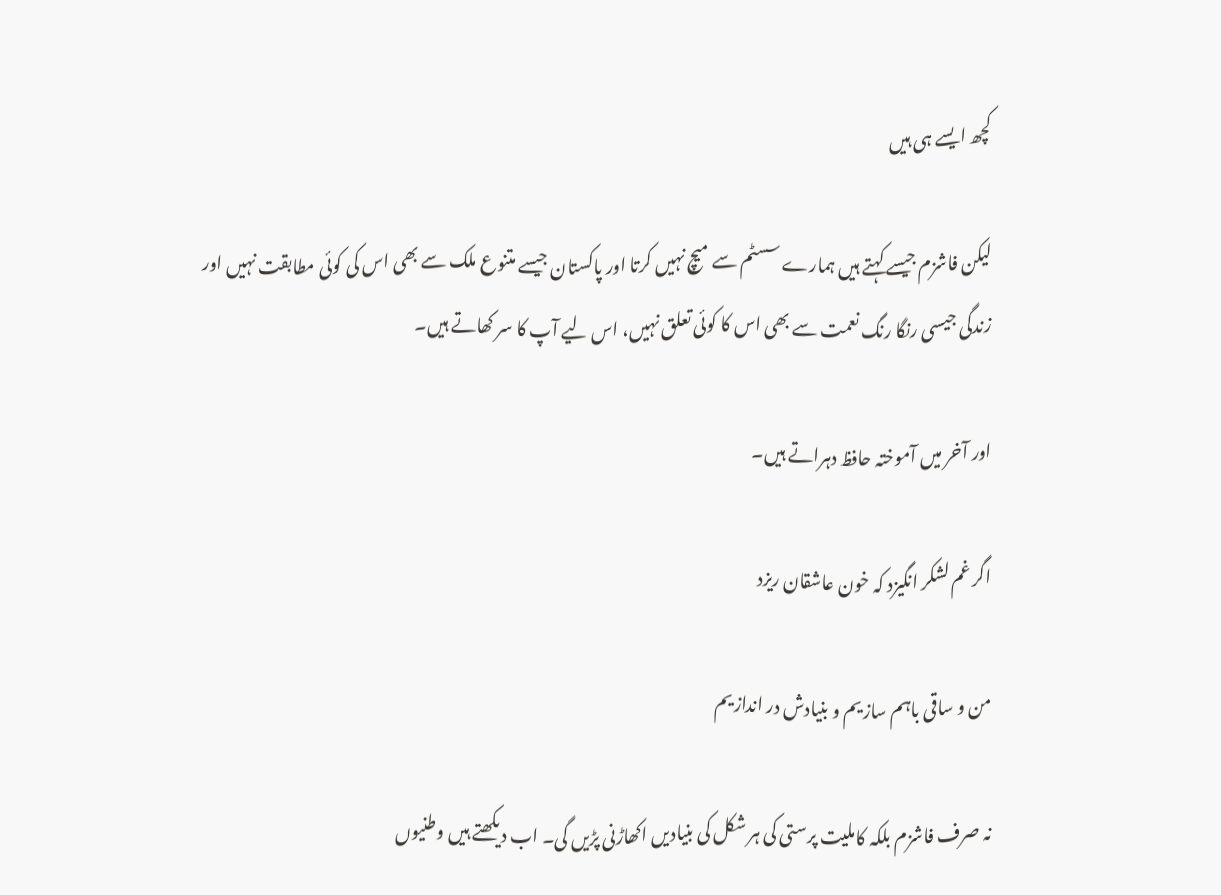کچھ ایسے ہی ہیں

لیکن فاشزم جیسے کہتے ہیں ہمارے سسٹم سے میچ نہیں کرتا اور پاکستان جیسے متنوع ملک سے بھی اس کی کوئی مطابقت نہیں اور زندگی جیسی رنگا رنگ نعمت سے بھی اس کا کوئی تعلق نہیں، اس لیے آپ کا سر کھاتے ہیں۔

اور آخر میں آموختہ حافظ دہراتے ہیں۔

اگر غم لشکر انگیزد کہ خون عاشقان ریزد

من و ساقی باہم سازیم و بنیادش در اندازیم

نہ صرف فاشزم بلکہ کاملیت پرستی کی ہر شکل کی بنیادیں اکھاڑنی پڑیں گی۔ اب دیکھتے ہیں وطنیوں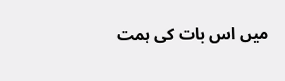میں اس بات کی ہمت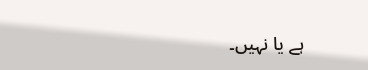ہے یا نہیں۔